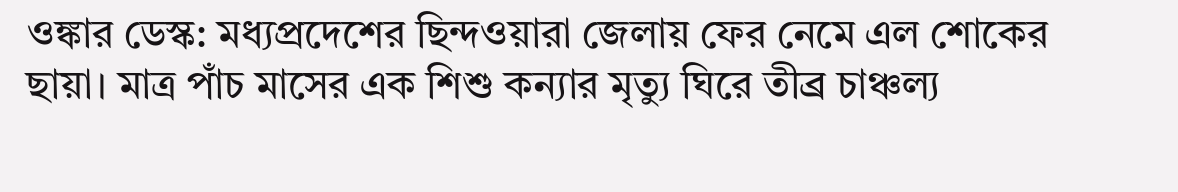ওঙ্কার ডেস্ক: মধ্যপ্রদেশের ছিন্দওয়ারা জেলায় ফের নেমে এল শোকের ছায়া। মাত্র পাঁচ মাসের এক শিশু কন্যার মৃত্যু ঘিরে তীব্র চাঞ্চল্য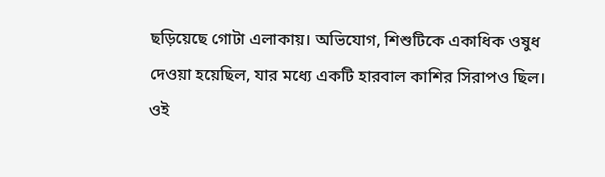ছড়িয়েছে গোটা এলাকায়। অভিযোগ, শিশুটিকে একাধিক ওষুধ দেওয়া হয়েছিল, যার মধ্যে একটি হারবাল কাশির সিরাপও ছিল। ওই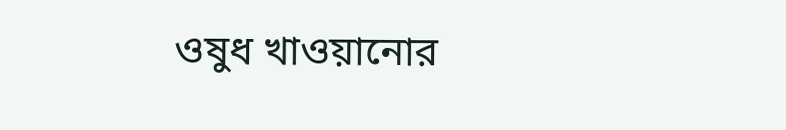ওষুধ খাওয়ানোর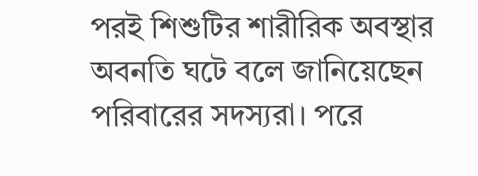পরই শিশুটির শারীরিক অবস্থার অবনতি ঘটে বলে জানিয়েছেন পরিবারের সদস্যরা। পরে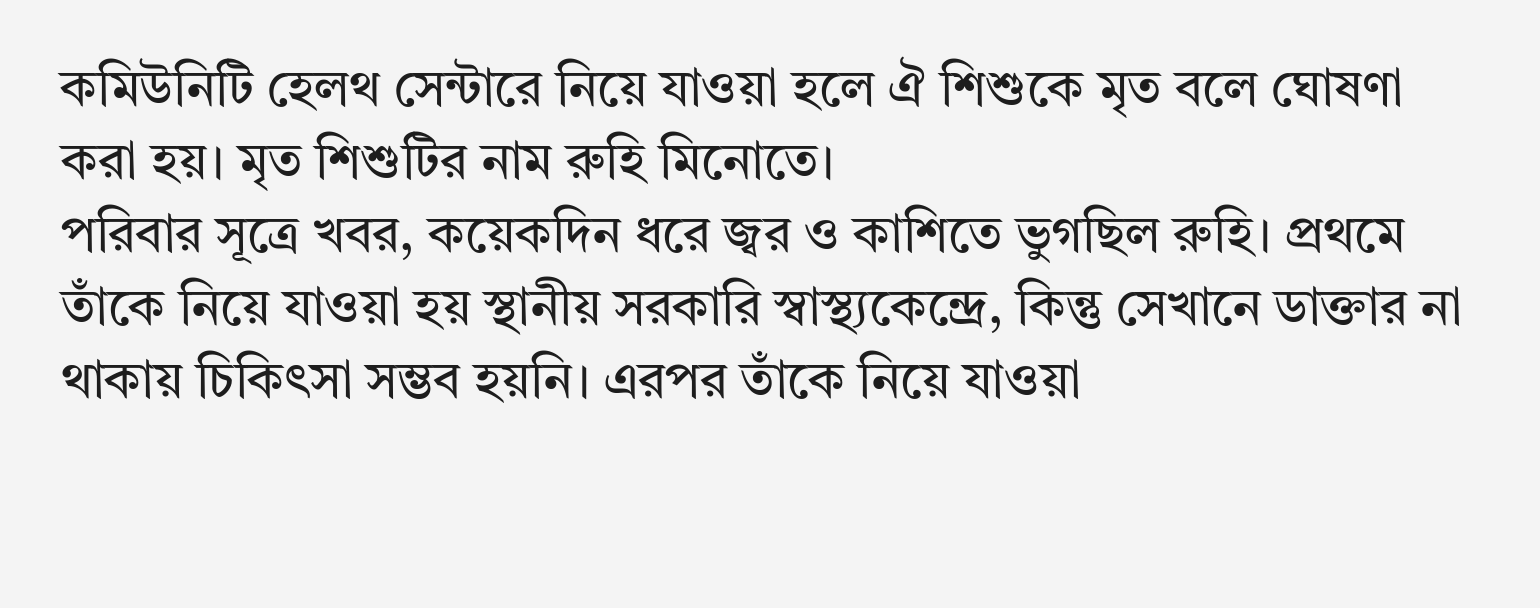কমিউনিটি হেলথ সেন্টারে নিয়ে যাওয়া হলে ঐ শিশুকে মৃত বলে ঘোষণা করা হয়। মৃত শিশুটির নাম রুহি মিনোতে।
পরিবার সূত্রে খবর, কয়েকদিন ধরে জ্বর ও কাশিতে ভুগছিল রুহি। প্রথমে তাঁকে নিয়ে যাওয়া হয় স্থানীয় সরকারি স্বাস্থ্যকেন্দ্রে, কিন্তু সেখানে ডাক্তার না থাকায় চিকিৎসা সম্ভব হয়নি। এরপর তাঁকে নিয়ে যাওয়া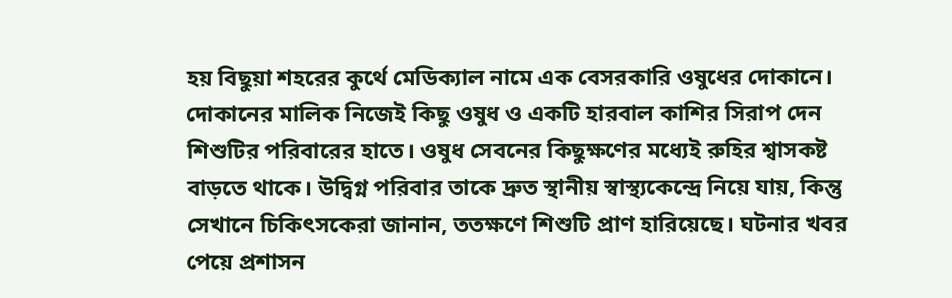হয় বিছুয়া শহরের কুর্থে মেডিক্যাল নামে এক বেসরকারি ওষুধের দোকানে। দোকানের মালিক নিজেই কিছু ওষুধ ও একটি হারবাল কাশির সিরাপ দেন শিশুটির পরিবারের হাতে। ওষুধ সেবনের কিছুক্ষণের মধ্যেই রুহির শ্বাসকষ্ট বাড়তে থাকে। উদ্বিগ্ন পরিবার তাকে দ্রুত স্থানীয় স্বাস্থ্যকেন্দ্রে নিয়ে যায়, কিন্তু সেখানে চিকিৎসকেরা জানান, ততক্ষণে শিশুটি প্রাণ হারিয়েছে। ঘটনার খবর পেয়ে প্রশাসন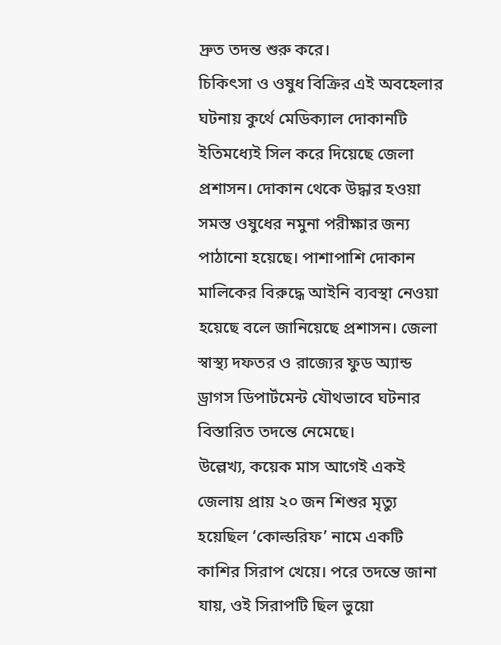দ্রুত তদন্ত শুরু করে।
চিকিৎসা ও ওষুধ বিক্রির এই অবহেলার ঘটনায় কুর্থে মেডিক্যাল দোকানটি ইতিমধ্যেই সিল করে দিয়েছে জেলা প্রশাসন। দোকান থেকে উদ্ধার হওয়া সমস্ত ওষুধের নমুনা পরীক্ষার জন্য পাঠানো হয়েছে। পাশাপাশি দোকান মালিকের বিরুদ্ধে আইনি ব্যবস্থা নেওয়া হয়েছে বলে জানিয়েছে প্রশাসন। জেলা স্বাস্থ্য দফতর ও রাজ্যের ফুড অ্যান্ড ড্রাগস ডিপার্টমেন্ট যৌথভাবে ঘটনার বিস্তারিত তদন্তে নেমেছে।
উল্লেখ্য, কয়েক মাস আগেই একই জেলায় প্রায় ২০ জন শিশুর মৃত্যু হয়েছিল ‘কোল্ডরিফ’ নামে একটি কাশির সিরাপ খেয়ে। পরে তদন্তে জানা যায়, ওই সিরাপটি ছিল ভুয়ো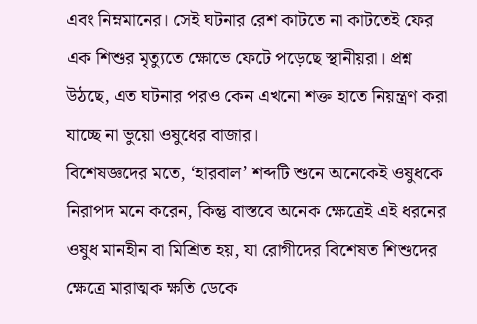এবং নিম্নমানের। সেই ঘটনার রেশ কাটতে না কাটতেই ফের এক শিশুর মৃত্যুতে ক্ষোভে ফেটে পড়েছে স্থানীয়রা। প্রশ্ন উঠছে, এত ঘটনার পরও কেন এখনো শক্ত হাতে নিয়ন্ত্রণ করা যাচ্ছে না ভুয়ো ওষুধের বাজার।
বিশেষজ্ঞদের মতে, ‘হারবাল’ শব্দটি শুনে অনেকেই ওষুধকে নিরাপদ মনে করেন, কিন্তু বাস্তবে অনেক ক্ষেত্রেই এই ধরনের ওষুধ মানহীন বা মিশ্রিত হয়, যা রোগীদের বিশেষত শিশুদের ক্ষেত্রে মারাত্মক ক্ষতি ডেকে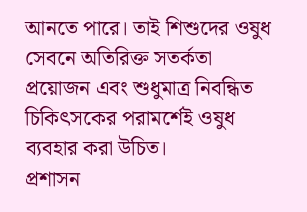আনতে পারে। তাই শিশুদের ওষুধ সেবনে অতিরিক্ত সতর্কতা প্রয়োজন এবং শুধুমাত্র নিবন্ধিত চিকিৎসকের পরামর্শেই ওষুধ ব্যবহার করা উচিত।
প্রশাসন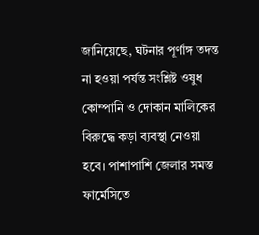জানিয়েছে, ঘটনার পূর্ণাঙ্গ তদন্ত না হওয়া পর্যন্ত সংশ্লিষ্ট ওষুধ কোম্পানি ও দোকান মালিকের বিরুদ্ধে কড়া ব্যবস্থা নেওয়া হবে। পাশাপাশি জেলার সমস্ত ফার্মেসিতে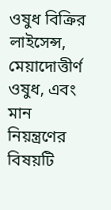ওষুধ বিক্রির লাইসেন্স, মেয়াদোত্তীর্ণ ওষুধ, এবং মান নিয়ন্ত্রণের বিষয়টি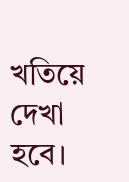খতিয়ে দেখা হবে।